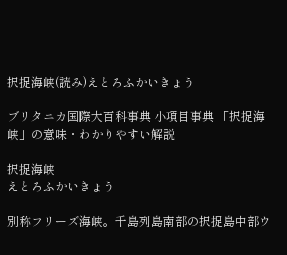択捉海峡(読み)えとろふかいきょう

ブリタニカ国際大百科事典 小項目事典 「択捉海峡」の意味・わかりやすい解説

択捉海峡
えとろふかいきょう

別称フリーズ海峡。千島列島南部の択捉島中部ウ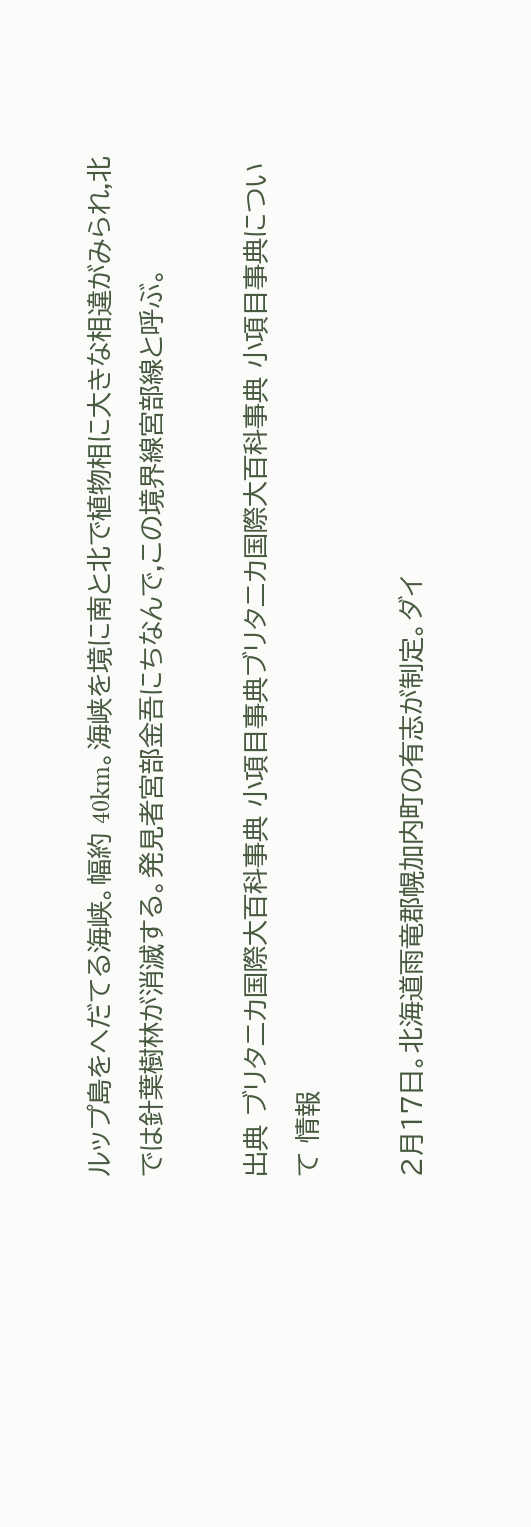ルップ島をへだてる海峡。幅約 40km。海峡を境に南と北で植物相に大きな相違がみられ,北では針葉樹林が消滅する。発見者宮部金吾にちなんで,この境界線宮部線と呼ぶ。

出典 ブリタニカ国際大百科事典 小項目事典ブリタニカ国際大百科事典 小項目事典について 情報

2月17日。北海道雨竜郡幌加内町の有志が制定。ダイ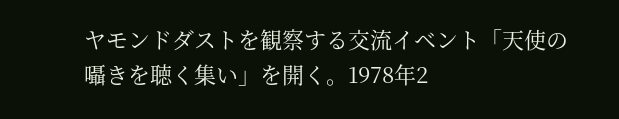ヤモンドダストを観察する交流イベント「天使の囁きを聴く集い」を開く。1978年2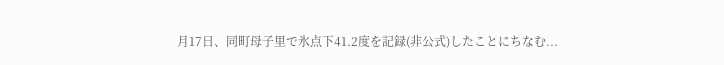月17日、同町母子里で氷点下41.2度を記録(非公式)したことにちなむ...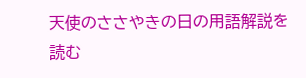天使のささやきの日の用語解説を読む